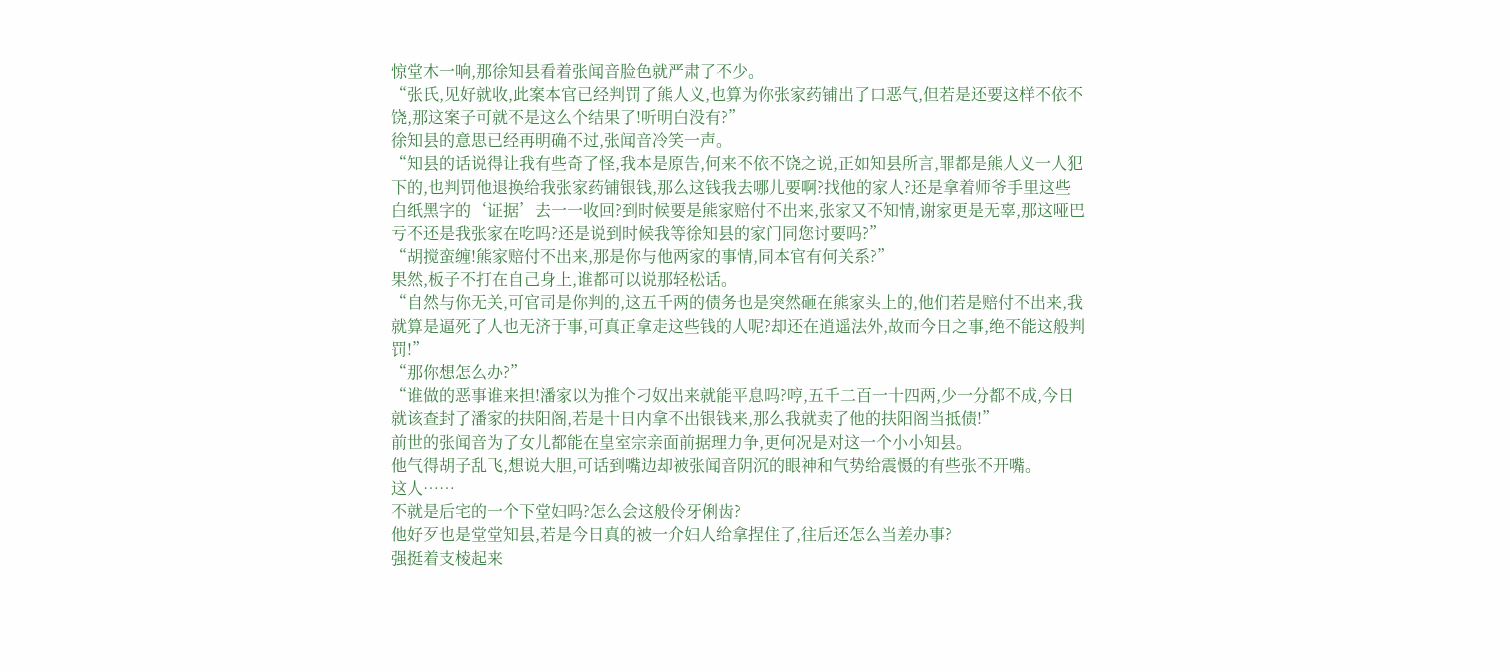惊堂木一响,那徐知县看着张闻音脸色就严肃了不少。
“张氏,见好就收,此案本官已经判罚了熊人义,也算为你张家药铺出了口恶气,但若是还要这样不依不饶,那这案子可就不是这么个结果了!听明白没有?”
徐知县的意思已经再明确不过,张闻音冷笑一声。
“知县的话说得让我有些奇了怪,我本是原告,何来不依不饶之说,正如知县所言,罪都是熊人义一人犯下的,也判罚他退换给我张家药铺银钱,那么这钱我去哪儿要啊?找他的家人?还是拿着师爷手里这些白纸黑字的‘证据’去一一收回?到时候要是熊家赔付不出来,张家又不知情,谢家更是无辜,那这哑巴亏不还是我张家在吃吗?还是说到时候我等徐知县的家门同您讨要吗?”
“胡搅蛮缠!熊家赔付不出来,那是你与他两家的事情,同本官有何关系?”
果然,板子不打在自己身上,谁都可以说那轻松话。
“自然与你无关,可官司是你判的,这五千两的债务也是突然砸在熊家头上的,他们若是赔付不出来,我就算是逼死了人也无济于事,可真正拿走这些钱的人呢?却还在逍遥法外,故而今日之事,绝不能这般判罚!”
“那你想怎么办?”
“谁做的恶事谁来担!潘家以为推个刁奴出来就能平息吗?哼,五千二百一十四两,少一分都不成,今日就该查封了潘家的扶阳阁,若是十日内拿不出银钱来,那么我就卖了他的扶阳阁当抵债!”
前世的张闻音为了女儿都能在皇室宗亲面前据理力争,更何况是对这一个小小知县。
他气得胡子乱飞,想说大胆,可话到嘴边却被张闻音阴沉的眼神和气势给震慑的有些张不开嘴。
这人……
不就是后宅的一个下堂妇吗?怎么会这般伶牙俐齿?
他好歹也是堂堂知县,若是今日真的被一介妇人给拿捏住了,往后还怎么当差办事?
强挺着支棱起来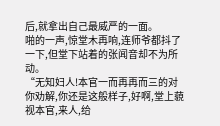后,就拿出自己最威严的一面。
啪的一声,惊堂木再响,连师爷都抖了一下,但堂下站着的张闻音却不为所动。
“无知妇人!本官一而再再而三的对你劝解,你还是这般样子,好啊,堂上藐视本官,来人,给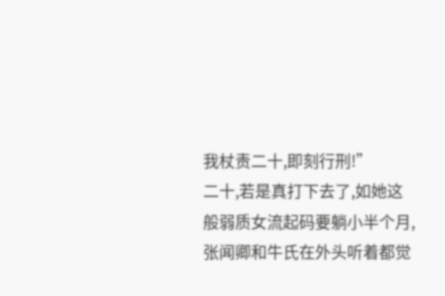我杖责二十,即刻行刑!”
二十,若是真打下去了,如她这般弱质女流起码要躺小半个月,张闻卿和牛氏在外头听着都觉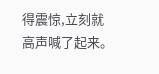得震惊,立刻就高声喊了起来。